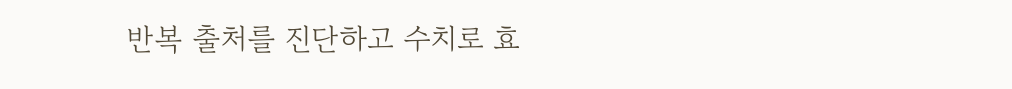반복 출처를 진단하고 수치로 효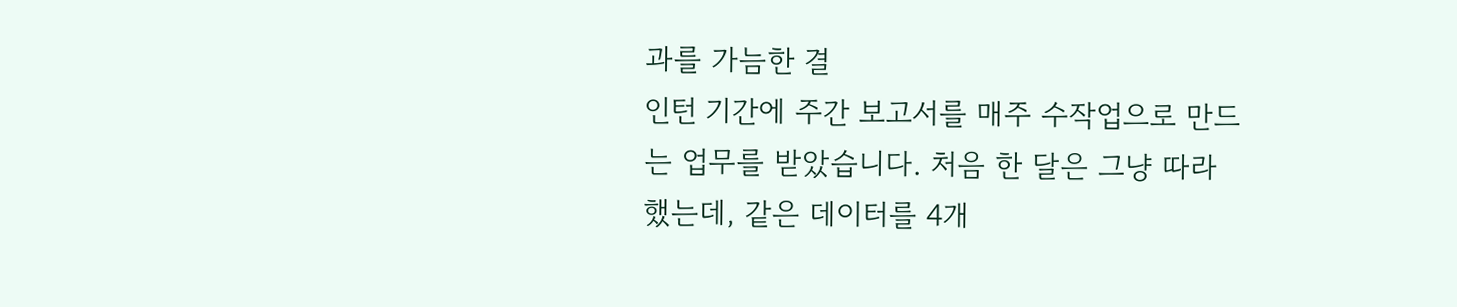과를 가늠한 결
인턴 기간에 주간 보고서를 매주 수작업으로 만드는 업무를 받았습니다. 처음 한 달은 그냥 따라 했는데, 같은 데이터를 4개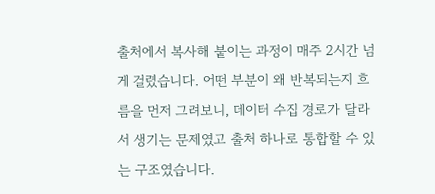출처에서 복사해 붙이는 과정이 매주 2시간 넘게 걸렸습니다. 어떤 부분이 왜 반복되는지 흐름을 먼저 그려보니, 데이터 수집 경로가 달라서 생기는 문제였고 출처 하나로 통합할 수 있는 구조였습니다.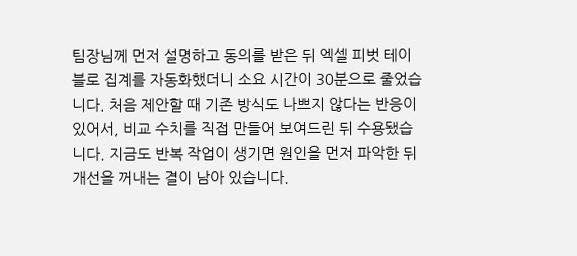팀장님께 먼저 설명하고 동의를 받은 뒤 엑셀 피벗 테이블로 집계를 자동화했더니 소요 시간이 30분으로 줄었습니다. 처음 제안할 때 기존 방식도 나쁘지 않다는 반응이 있어서, 비교 수치를 직접 만들어 보여드린 뒤 수용됐습니다. 지금도 반복 작업이 생기면 원인을 먼저 파악한 뒤 개선을 꺼내는 결이 남아 있습니다.